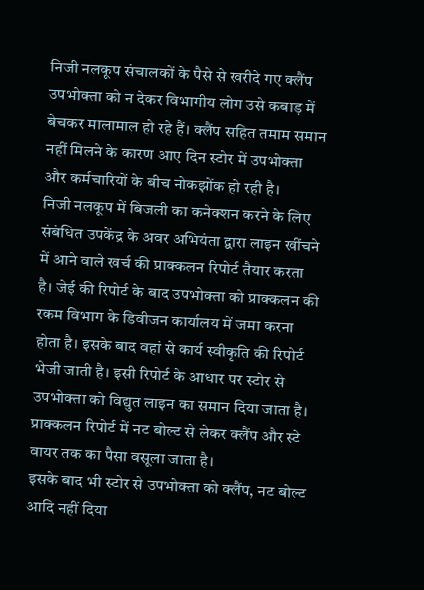निजी नलकूप संचालकों के पैसे से खरीदे गए क्लैंप उपभोक्ता को न देकर विभागीय लोग उसे कबाड़ में बेचकर मालामाल हो रहे हैं। क्लैंप सहित तमाम समान नहीं मिलने के कारण आए दिन स्टोर में उपभोक्ता और कर्मचारियों के बीच नोकझोंक हो रही है।
निजी नलकूप में बिजली का कनेक्शन करने के लिए संबंधित उपकेंद्र के अवर अभियंता द्वारा लाइन खींचने में आने वाले खर्च की प्राक्कलन रिपोर्ट तैयार करता है। जेई की रिपोर्ट के बाद उपभोक्ता को प्राक्कलन की रकम विभाग के डिवीजन कार्यालय में जमा करना होता है। इसके बाद वहां से कार्य स्वीकृति की रिपोर्ट भेजी जाती है। इसी रिपोर्ट के आधार पर स्टोर से उपभोक्ता को विद्युत लाइन का समान दिया जाता है। प्राक्कलन रिपोर्ट में नट बोल्ट से लेकर क्लैंप और स्टे वायर तक का पैसा वसूला जाता है।
इसके बाद भी स्टोर से उपभोक्ता को क्लैंप, नट बोल्ट आदि नहीं दिया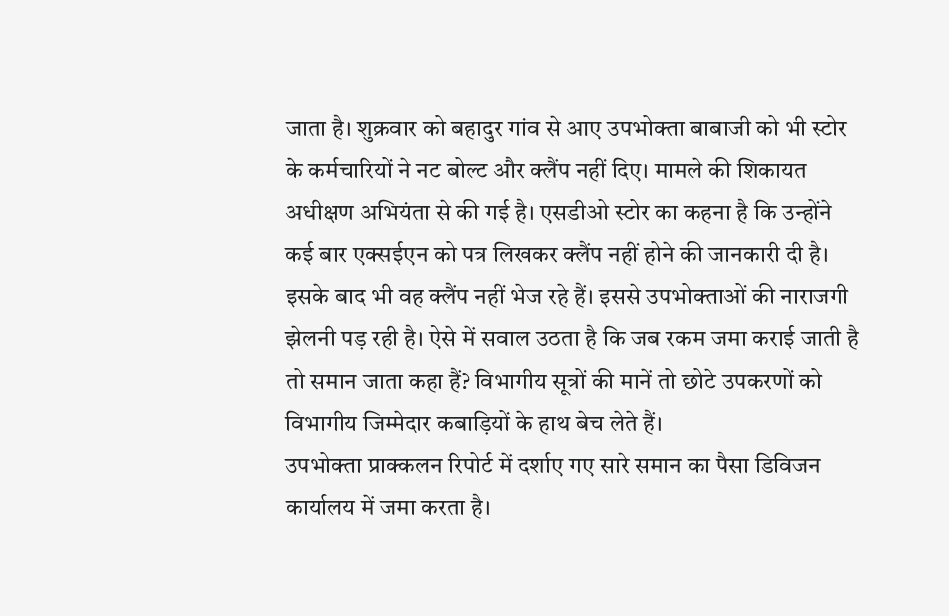जाता है। शुक्रवार को बहादुर गांव से आए उपभोक्ता बाबाजी को भी स्टोर के कर्मचारियों ने नट बोल्ट और क्लैंप नहीं दिए। मामले की शिकायत अधीक्षण अभियंता से की गई है। एसडीओ स्टोर का कहना है कि उन्होंने कई बार एक्सईएन को पत्र लिखकर क्लैंप नहीं होने की जानकारी दी है। इसके बाद भी वह क्लैंप नहीं भेज रहे हैं। इससे उपभोक्ताओं की नाराजगी झेलनी पड़ रही है। ऐसे में सवाल उठता है कि जब रकम जमा कराई जाती है तो समान जाता कहा हैं? विभागीय सूत्रों की मानें तो छोटे उपकरणों को विभागीय जिम्मेदार कबाड़ियों के हाथ बेच लेते हैं।
उपभोक्ता प्राक्कलन रिपोर्ट में दर्शाए गए सारे समान का पैसा डिविजन कार्यालय में जमा करता है।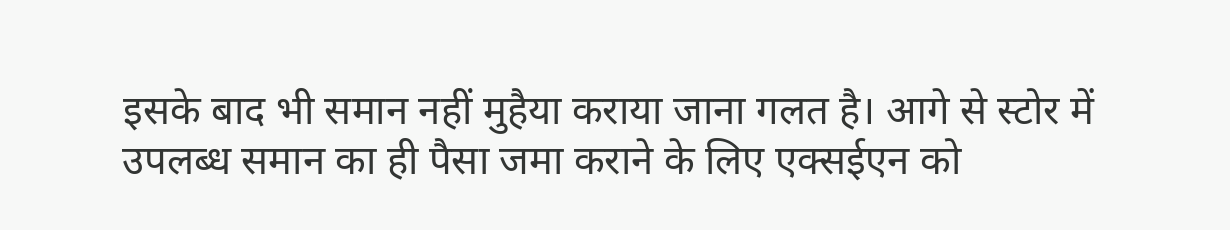इसके बाद भी समान नहीं मुहैया कराया जाना गलत है। आगे से स्टोर में उपलब्ध समान का ही पैसा जमा कराने के लिए एक्सईएन को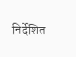निर्देशित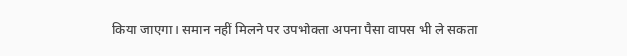किया जाएगा। समान नहीं मिलने पर उपभोक्ता अपना पैसा वापस भी ले सकता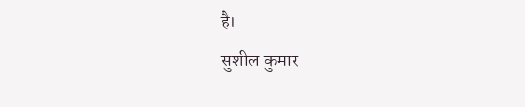है।
सुशील कुमार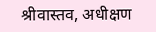श्रीवास्तव, अधीक्षण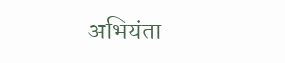अभियंता